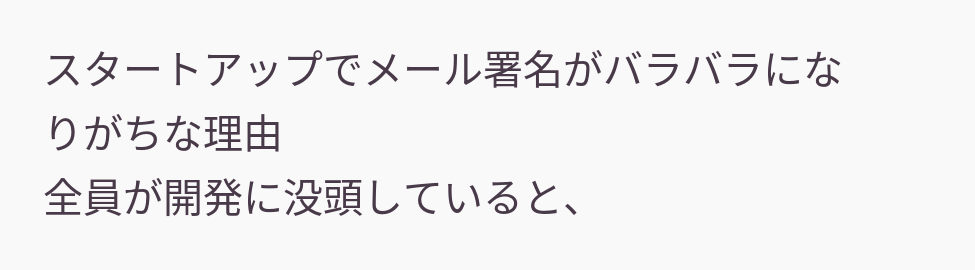スタートアップでメール署名がバラバラになりがちな理由
全員が開発に没頭していると、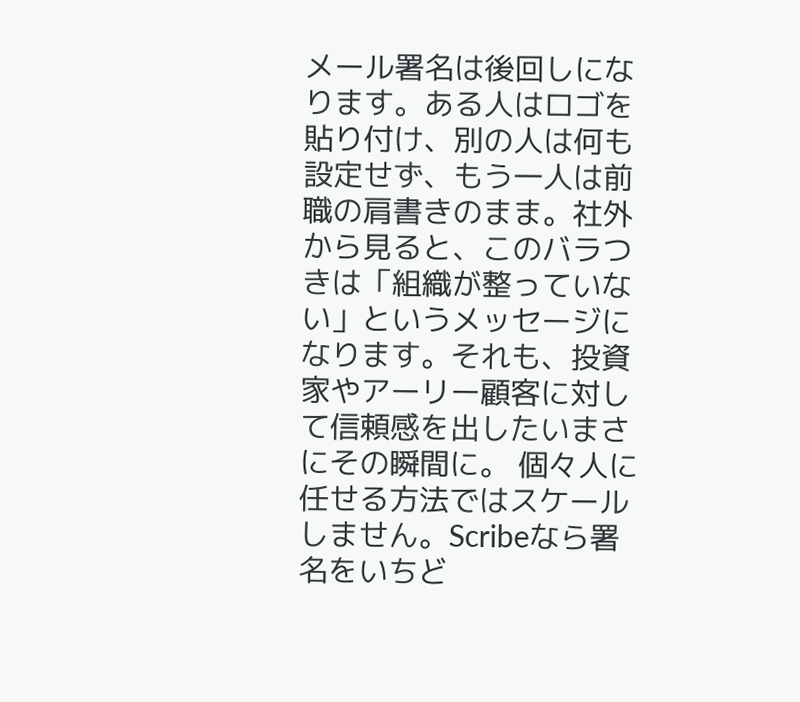メール署名は後回しになります。ある人はロゴを貼り付け、別の人は何も設定せず、もう一人は前職の肩書きのまま。社外から見ると、このバラつきは「組織が整っていない」というメッセージになります。それも、投資家やアーリー顧客に対して信頼感を出したいまさにその瞬間に。 個々人に任せる方法ではスケールしません。Scribeなら署名をいちど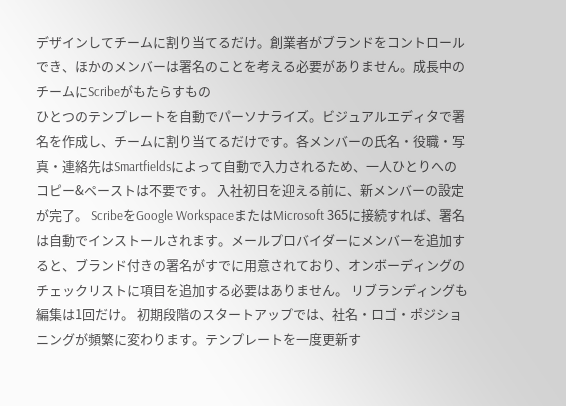デザインしてチームに割り当てるだけ。創業者がブランドをコントロールでき、ほかのメンバーは署名のことを考える必要がありません。成長中のチームにScribeがもたらすもの
ひとつのテンプレートを自動でパーソナライズ。ビジュアルエディタで署名を作成し、チームに割り当てるだけです。各メンバーの氏名・役職・写真・連絡先はSmartfieldsによって自動で入力されるため、一人ひとりへのコピー&ペーストは不要です。 入社初日を迎える前に、新メンバーの設定が完了。 ScribeをGoogle WorkspaceまたはMicrosoft 365に接続すれば、署名は自動でインストールされます。メールプロバイダーにメンバーを追加すると、ブランド付きの署名がすでに用意されており、オンボーディングのチェックリストに項目を追加する必要はありません。 リブランディングも編集は1回だけ。 初期段階のスタートアップでは、社名・ロゴ・ポジショニングが頻繁に変わります。テンプレートを一度更新す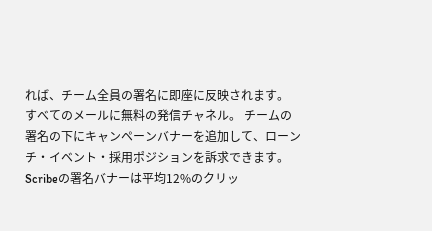れば、チーム全員の署名に即座に反映されます。 すべてのメールに無料の発信チャネル。 チームの署名の下にキャンペーンバナーを追加して、ローンチ・イベント・採用ポジションを訴求できます。Scribeの署名バナーは平均12%のクリッ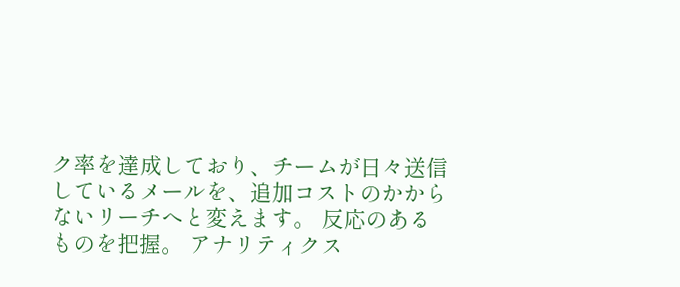ク率を達成しており、チームが日々送信しているメールを、追加コストのかからないリーチへと変えます。 反応のあるものを把握。 アナリティクス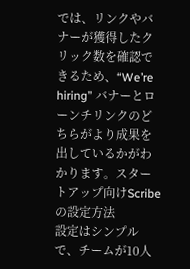では、リンクやバナーが獲得したクリック数を確認できるため、“We’re hiring” バナーとローンチリンクのどちらがより成果を出しているかがわかります。スタートアップ向けScribeの設定方法
設定はシンプルで、チームが10人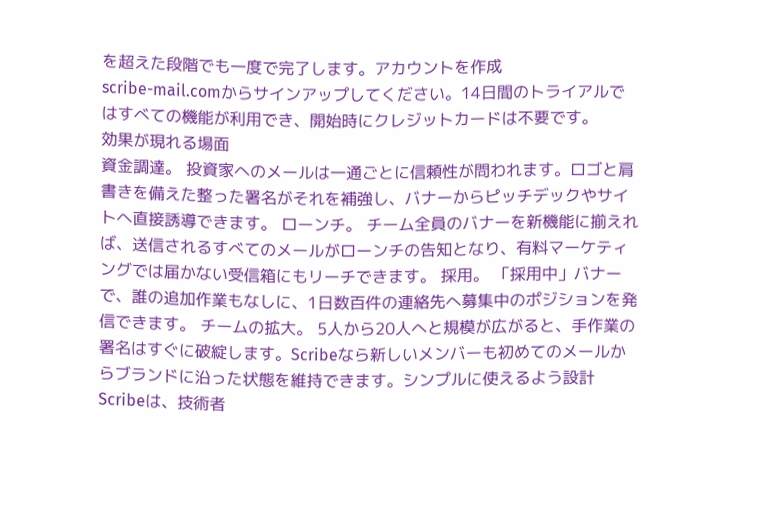を超えた段階でも一度で完了します。アカウントを作成
scribe-mail.comからサインアップしてください。14日間のトライアルではすべての機能が利用でき、開始時にクレジットカードは不要です。
効果が現れる場面
資金調達。 投資家へのメールは一通ごとに信頼性が問われます。ロゴと肩書きを備えた整った署名がそれを補強し、バナーからピッチデックやサイトへ直接誘導できます。 ローンチ。 チーム全員のバナーを新機能に揃えれば、送信されるすべてのメールがローンチの告知となり、有料マーケティングでは届かない受信箱にもリーチできます。 採用。 「採用中」バナーで、誰の追加作業もなしに、1日数百件の連絡先へ募集中のポジションを発信できます。 チームの拡大。 5人から20人へと規模が広がると、手作業の署名はすぐに破綻します。Scribeなら新しいメンバーも初めてのメールからブランドに沿った状態を維持できます。シンプルに使えるよう設計
Scribeは、技術者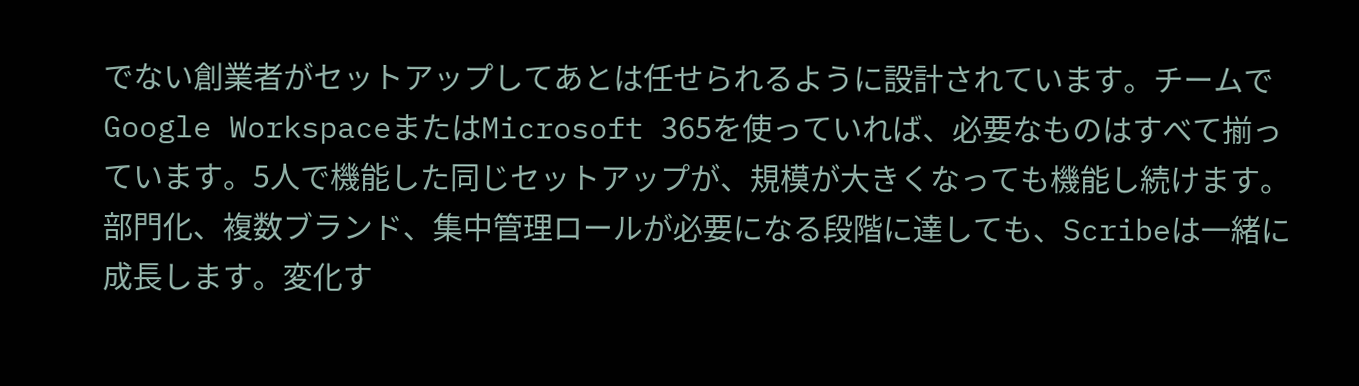でない創業者がセットアップしてあとは任せられるように設計されています。チームでGoogle WorkspaceまたはMicrosoft 365を使っていれば、必要なものはすべて揃っています。5人で機能した同じセットアップが、規模が大きくなっても機能し続けます。部門化、複数ブランド、集中管理ロールが必要になる段階に達しても、Scribeは一緒に成長します。変化す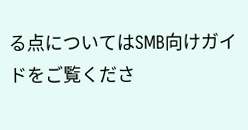る点についてはSMB向けガイドをご覧くださ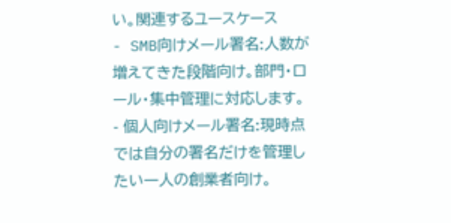い。関連するユースケース
- SMB向けメール署名:人数が増えてきた段階向け。部門・ロール・集中管理に対応します。
- 個人向けメール署名:現時点では自分の署名だけを管理したい一人の創業者向け。